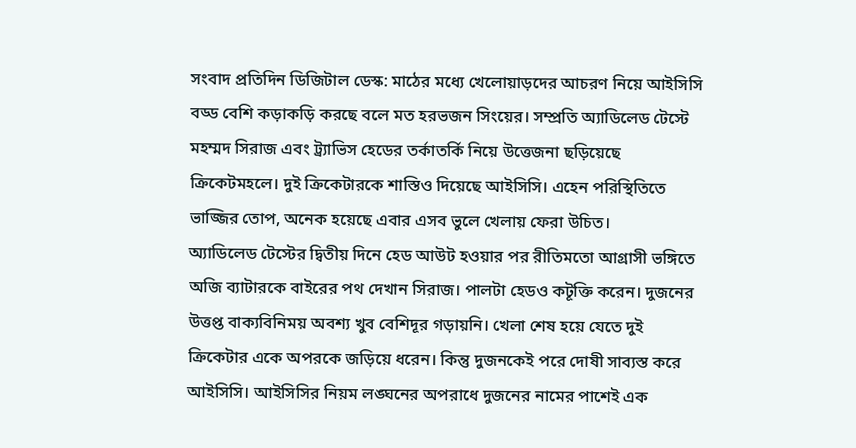সংবাদ প্রতিদিন ডিজিটাল ডেস্ক: মাঠের মধ্যে খেলোয়াড়দের আচরণ নিয়ে আইসিসি বড্ড বেশি কড়াকড়ি করছে বলে মত হরভজন সিংয়ের। সম্প্রতি অ্যাডিলেড টেস্টে মহম্মদ সিরাজ এবং ট্র্যাভিস হেডের তর্কাতর্কি নিয়ে উত্তেজনা ছড়িয়েছে ক্রিকেটমহলে। দুই ক্রিকেটারকে শাস্তিও দিয়েছে আইসিসি। এহেন পরিস্থিতিতে ভাজ্জির তোপ, অনেক হয়েছে এবার এসব ভুলে খেলায় ফেরা উচিত।
অ্যাডিলেড টেস্টের দ্বিতীয় দিনে হেড আউট হওয়ার পর রীতিমতো আগ্রাসী ভঙ্গিতে অজি ব্যাটারকে বাইরের পথ দেখান সিরাজ। পালটা হেডও কটূক্তি করেন। দুজনের উত্তপ্ত বাক্যবিনিময় অবশ্য খুব বেশিদূর গড়ায়নি। খেলা শেষ হয়ে যেতে দুই ক্রিকেটার একে অপরকে জড়িয়ে ধরেন। কিন্তু দুজনকেই পরে দোষী সাব্যস্ত করে আইসিসি। আইসিসির নিয়ম লঙ্ঘনের অপরাধে দুজনের নামের পাশেই এক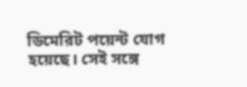ডিমেরিট পয়েন্ট যোগ হয়েছে। সেই সঙ্গে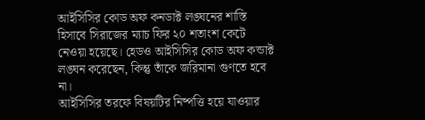আইসিসির কোড অফ কনডাক্ট লঙ্ঘনের শাস্তি হিসাবে সিরাজের ম্যাচ ফির ২০ শতাংশ কেটে নেওয়া হয়েছে। হেডও আইসিসির কোড অফ কন্ডাক্ট লঙ্ঘন করেছেন, কিন্তু তাঁকে জরিমানা গুণতে হবে না।
আইসিসির তরফে বিষয়টির নিষ্পত্তি হয়ে যাওয়ার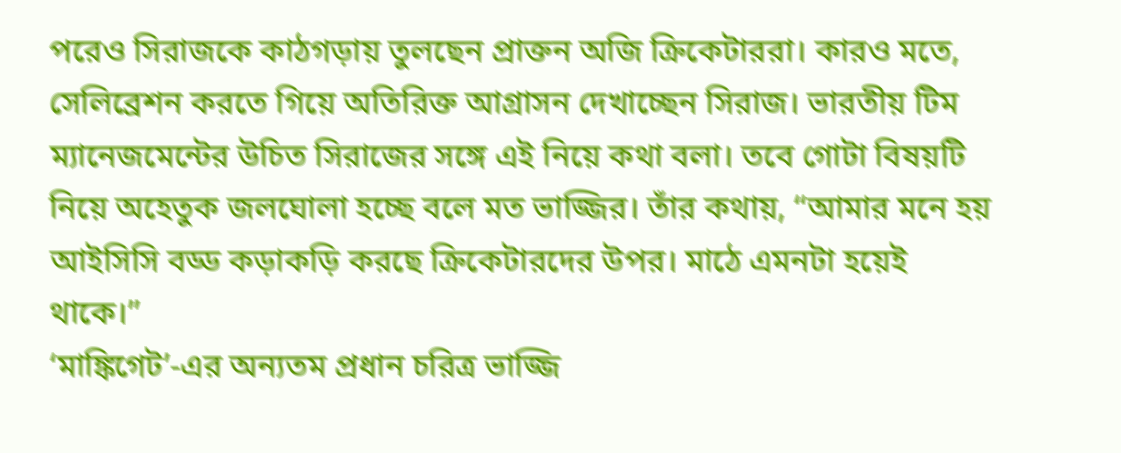পরেও সিরাজকে কাঠগড়ায় তুলছেন প্রাক্তন অজি ক্রিকেটাররা। কারও মতে, সেলিব্রেশন করতে গিয়ে অতিরিক্ত আগ্রাসন দেখাচ্ছেন সিরাজ। ভারতীয় টিম ম্যানেজমেন্টের উচিত সিরাজের সঙ্গে এই নিয়ে কথা বলা। তবে গোটা বিষয়টি নিয়ে অহেতুক জলঘোলা হচ্ছে বলে মত ভাজ্জির। তাঁর কথায়, “আমার মনে হয় আইসিসি বড্ড কড়াকড়ি করছে ক্রিকেটারদের উপর। মাঠে এমনটা হয়েই থাকে।”
‘মাঙ্কিগেট’-এর অন্যতম প্রধান চরিত্র ভাজ্জি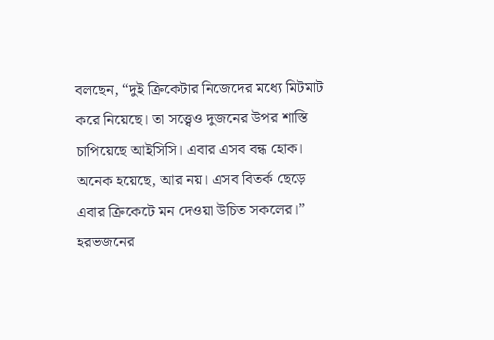বলছেন, “দুই ক্রিকেটার নিজেদের মধ্যে মিটমাট করে নিয়েছে। তা সত্ত্বেও দুজনের উপর শাস্তি চাপিয়েছে আইসিসি। এবার এসব বন্ধ হোক। অনেক হয়েছে, আর নয়। এসব বিতর্ক ছেড়ে এবার ক্রিকেটে মন দেওয়া উচিত সকলের।” হরভজনের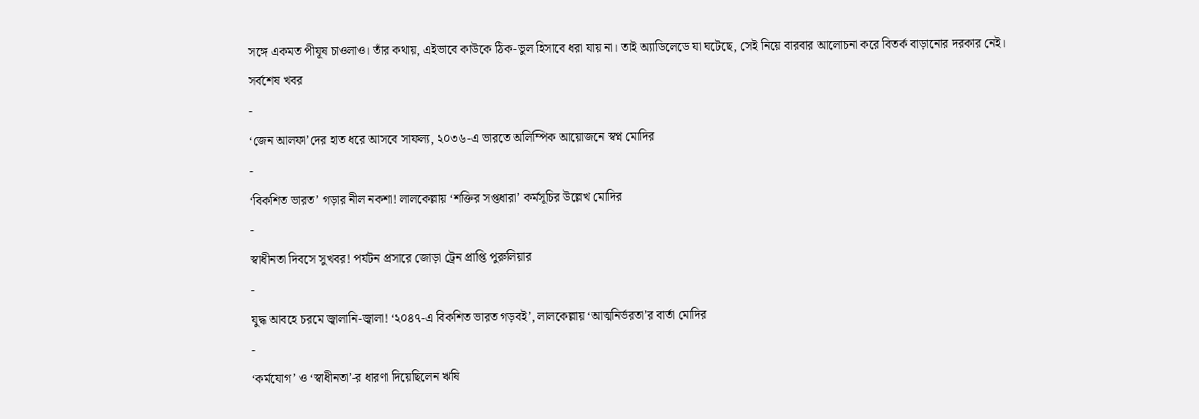সঙ্গে একমত পীযূষ চাওলাও। তাঁর কথায়, এইভাবে কাউকে ঠিক-ভুল হিসাবে ধরা যায় না। তাই অ্যাডিলেডে যা ঘটেছে, সেই নিয়ে বারবার আলোচনা করে বিতর্ক বাড়ানোর দরকার নেই।
সর্বশেষ খবর
-
‘জেন আলফা’দের হাত ধরে আসবে সাফল্য, ২০৩৬-এ ভারতে অলিম্পিক আয়োজনে স্বপ্ন মোদির
-
‘বিকশিত ভারত’ গড়ার নীল নকশা! লালকেল্লায় ‘শক্তির সপ্তধারা’ কর্মসূচির উল্লেখ মোদির
-
স্বাধীনতা দিবসে সুখবর! পর্যটন প্রসারে জোড়া ট্রেন প্রাপ্তি পুরুলিয়ার
-
যুদ্ধ আবহে চরমে জ্বালানি-জ্বালা! ‘২০৪৭-এ বিকশিত ভারত গড়বই’, লালকেল্লায় ‘আত্মনির্ভরতা’র বার্তা মোদির
-
‘কর্মযোগ’ ও ‘স্বাধীনতা’-র ধারণা দিয়েছিলেন ঋষি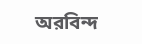অরবিন্দ